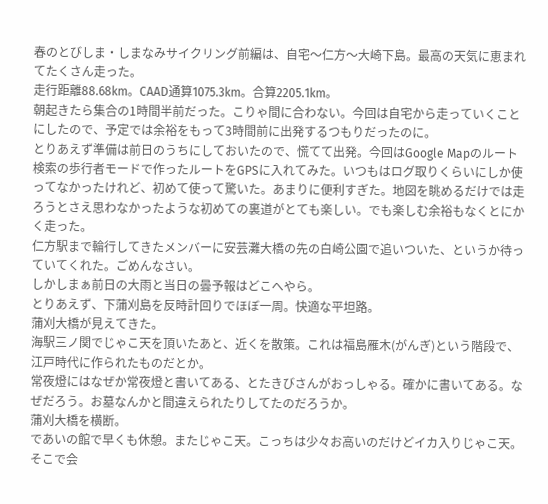春のとびしま・しまなみサイクリング前編は、自宅〜仁方〜大崎下島。最高の天気に恵まれてたくさん走った。
走行距離88.68km。CAAD通算1075.3km。合算2205.1km。
朝起きたら集合の1時間半前だった。こりゃ間に合わない。今回は自宅から走っていくことにしたので、予定では余裕をもって3時間前に出発するつもりだったのに。
とりあえず準備は前日のうちにしておいたので、慌てて出発。今回はGoogle Mapのルート検索の歩行者モードで作ったルートをGPSに入れてみた。いつもはログ取りくらいにしか使ってなかったけれど、初めて使って驚いた。あまりに便利すぎた。地図を眺めるだけでは走ろうとさえ思わなかったような初めての裏道がとても楽しい。でも楽しむ余裕もなくとにかく走った。
仁方駅まで輪行してきたメンバーに安芸灘大橋の先の白崎公園で追いついた、というか待っていてくれた。ごめんなさい。
しかしまぁ前日の大雨と当日の曇予報はどこへやら。
とりあえず、下蒲刈島を反時計回りでほぼ一周。快適な平坦路。
蒲刈大橋が見えてきた。
海駅三ノ関でじゃこ天を頂いたあと、近くを散策。これは福島雁木(がんぎ)という階段で、江戸時代に作られたものだとか。
常夜燈にはなぜか常夜燈と書いてある、とたきびさんがおっしゃる。確かに書いてある。なぜだろう。お墓なんかと間違えられたりしてたのだろうか。
蒲刈大橋を横断。
であいの館で早くも休憩。またじゃこ天。こっちは少々お高いのだけどイカ入りじゃこ天。
そこで会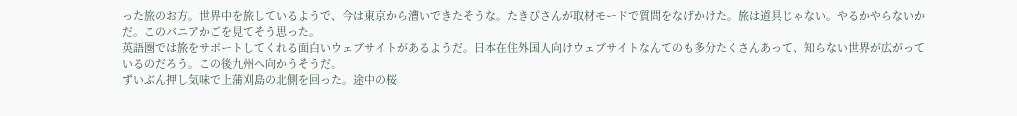った旅のお方。世界中を旅しているようで、今は東京から漕いできたそうな。たきびさんが取材モードで質問をなげかけた。旅は道具じゃない。やるかやらないかだ。このパニアかごを見てそう思った。
英語圏では旅をサポートしてくれる面白いウェブサイトがあるようだ。日本在住外国人向けウェブサイトなんてのも多分たくさんあって、知らない世界が広がっているのだろう。この後九州へ向かうそうだ。
ずいぶん押し気味で上蒲刈島の北側を回った。途中の桜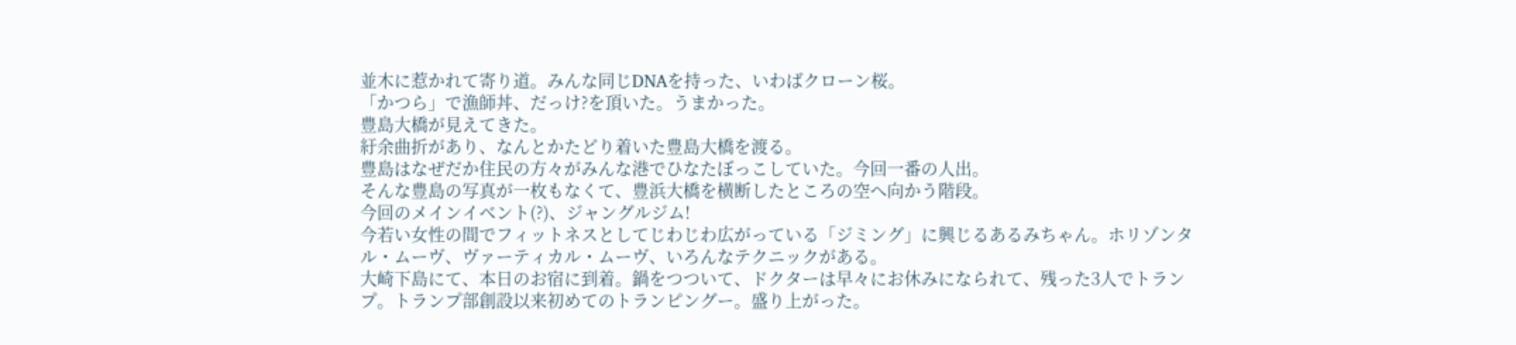並木に惹かれて寄り道。みんな同じDNAを持った、いわばクローン桜。
「かつら」で漁師丼、だっけ?を頂いた。うまかった。
豊島大橋が見えてきた。
紆余曲折があり、なんとかたどり着いた豊島大橋を渡る。
豊島はなぜだか住民の方々がみんな港でひなたぼっこしていた。今回一番の人出。
そんな豊島の写真が一枚もなくて、豊浜大橋を横断したところの空へ向かう階段。
今回のメインイベント(?)、ジャングルジム!
今若い女性の間でフィットネスとしてじわじわ広がっている「ジミング」に興じるあるみちゃん。ホリゾンタル・ムーヴ、ヴァーティカル・ムーヴ、いろんなテクニックがある。
大崎下島にて、本日のお宿に到着。鍋をつついて、ドクターは早々にお休みになられて、残った3人でトランプ。トランプ部創設以来初めてのトランピングー。盛り上がった。